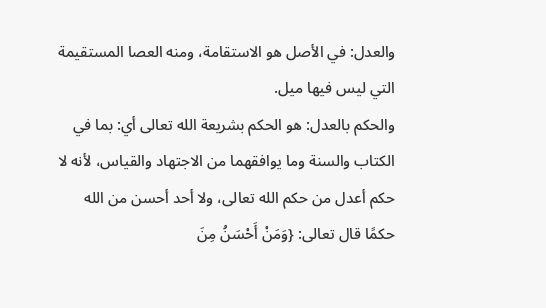والعدل: في الأصل هو الاستقامة، ومنه العصا المستقيمة التي ليس فيها ميل.
والحكم بالعدل: هو الحكم بشريعة الله تعالى أي: بما في الكتاب والسنة وما يوافقهما من الاجتهاد والقياس، لأنه لا حكم أعدل من حكم الله تعالى، ولا أحد أحسن من الله حكمًا قال تعالى: {وَمَنْ أَحْسَنُ مِنَ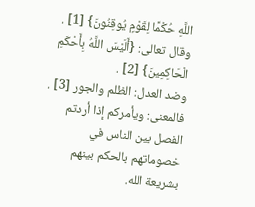اللَّهِ حُكْمًا لِقَوْمٍ يُوقِنُونَ} [1] .
وقال تعالى: {أَلَيْسَ اللَّهُ بِأَحْكَمِ الْحَاكِمِينَ} [2] .
وضد العدل: الظلم والجور [3] .
فالمعنى: ويأمركم إذا أردتم الفصل بين الناس في خصوماتهم بالحكم بينهم بشريعة الله.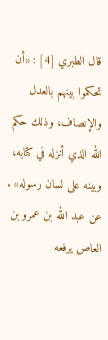قال الطبري [4] : «أن تحكموا بينهم بالعدل والإنصاف، وذلك حكم الله الذي أنزله في كتابه، وبينه على لسان رسوله» .
عن عبد الله بن عمرو بن العاص يرفعه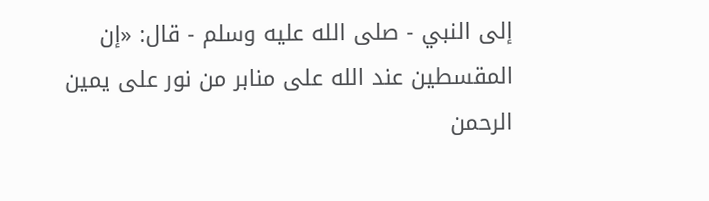إلى النبي - صلى الله عليه وسلم - قال: «إن المقسطين عند الله على منابر من نور على يمين الرحمن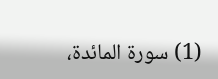(1) سورة المائدة،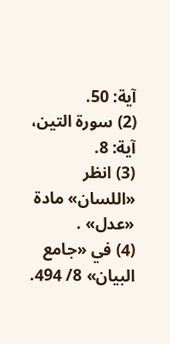آية: 50.
(2) سورة التين، آية: 8.
(3) انظر «اللسان» مادة «عدل» .
(4) في «جامع البيان» 8/ 494.